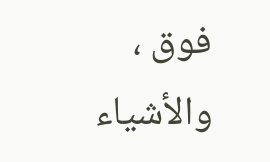فوق ، والأشياء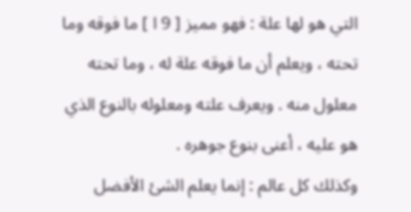التي هو لها علة : فهو مميز [ 9 ا ] ما فوقه وما تحته ، ويعلم أن ما فوقه علة له ، وما تحته معلول منه . ويعرف علته ومعلوله بالنوع الذي هو عليه ، أعنى بنوع جوهره .
وكذلك كل عالم : إنما يعلم الشئ الأفضل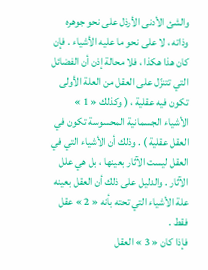والشئ الأدنى الأرذل على نحو جوهره وذاته ، لا على نحو ما عليه الأشياء . فإن كان هذا هكذا ، فلا محالة إذن أن الفضائل التي تتنزّل على العقل من العلة الأولى تكون فيه عقلية ، ( وكذلك « 1 » الأشياء الجسمانية المحسوسة تكون في العقل عقلية ) . وذلك أن الأشياء التي في العقل ليست الآثار بعينها ، بل هي علل الآثار . والدليل على ذلك أن العقل بعينه علة الأشياء التي تحته بأنه « 2 » عقل فقط .
فإذا كان « 3 » العقل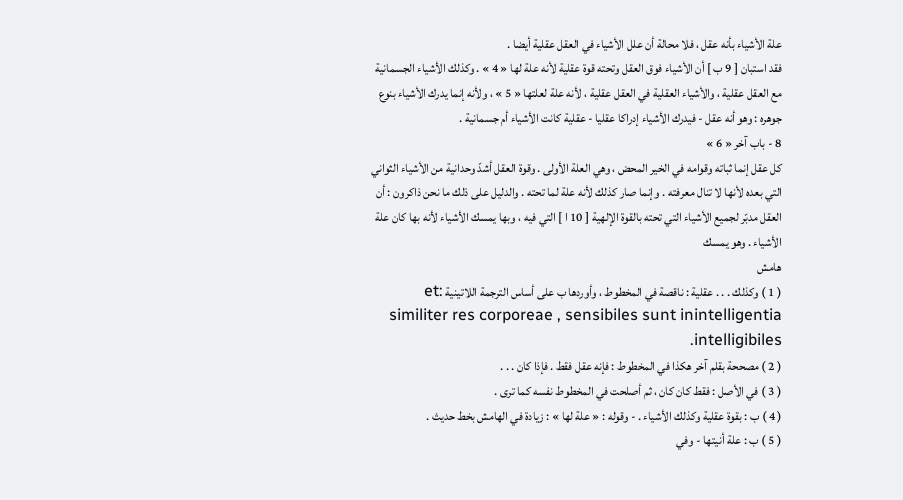علة الأشياء بأنه عقل ، فلا محالة أن علل الأشياء في العقل عقلية أيضا .
فقد استبان [ 9 ب ] أن الأشياء فوق العقل وتحته قوة عقلية لأنه علة لها « 4 » . وكذلك الأشياء الجسمانية مع العقل عقلية ، والأشياء العقلية في العقل عقلية ، لأنه علة لعلتها « 5 » ، ولأنه إنما يدرك الأشياء بنوع جوهره : وهو أنه عقل - فيدرك الأشياء إدراكا عقليا - عقلية كانت الأشياء أم جسمانية .
8 - باب آخر « 6 »
كل عقل إنما ثباته وقوامه في الخير المحض ، وهي العلة الأولى . وقوة العقل أشدّ وحدانية من الأشياء الثواني التي بعده لأنها لا تنال معرفته . وإنما صار كذلك لأنه علة لما تحته . والدليل على ذلك ما نحن ذاكرون : أن العقل مدبّر لجميع الأشياء التي تحته بالقوة الإلهية [ 10 ا ] التي فيه ، وبها يمسك الأشياء لأنه بها كان علة الأشياء . وهو يمسك
هامش
( 1 ) وكذلك . . . عقلية : ناقصة في المخطوط ، وأوردها ب على أساس الترجمة اللاتينية :et similiter res corporeae , sensibiles sunt inintelligentia intelligibiles.
( 2 ) مصححة بقلم آخر هكذا في المخطوط : فإنه عقل فقط . فإذا كان . . .
( 3 ) في الأصل : فقط كان كان ، ثم أصلحت في المخطوط نفسه كما ترى .
( 4 ) ب : بقوة عقلية وكذلك الأشياء . - وقوله : « علة لها » : زيادة في الهامش بخط حديث .
( 5 ) ب : علة أنيتها - وفي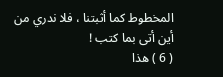المخطوط كما أثبتنا ، فلا ندري من أين أتى بما كتب !
( 6 ) هذا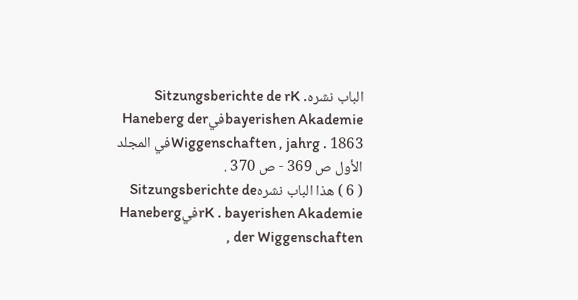الباب نشرهSitzungsberichte de rK . bayerishen AkademieفيHaneberg der Wiggenschaften , jahrg . 1863في المجلد الأول ص 369 - ص 370 .
( 6 ) هذا الباب نشرهSitzungsberichte de rK . bayerishen AkademieفيHaneberg der Wiggenschaften ,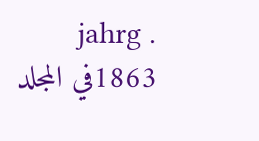jahrg . 1863في المجلد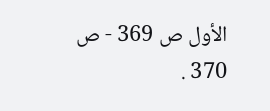الأول ص 369 - ص 370 .